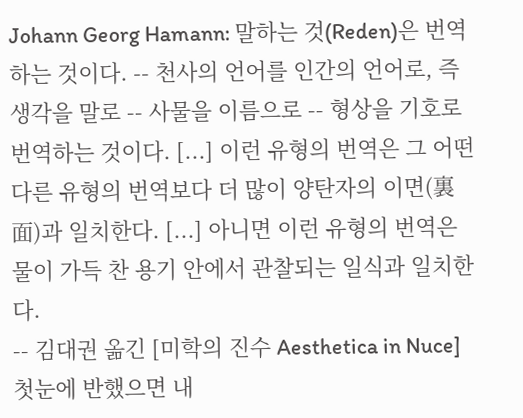Johann Georg Hamann: 말하는 것(Reden)은 번역하는 것이다. -- 천사의 언어를 인간의 언어로, 즉 생각을 말로 -- 사물을 이름으로 -- 형상을 기호로 번역하는 것이다. [...] 이런 유형의 번역은 그 어떤 다른 유형의 번역보다 더 많이 양탄자의 이면(裏面)과 일치한다. [...] 아니면 이런 유형의 번역은 물이 가득 찬 용기 안에서 관찰되는 일식과 일치한다.
-- 김대권 옮긴 [미학의 진수 Aesthetica in Nuce]
첫눈에 반했으면 내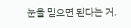눈을 믿으면 된다는 거.